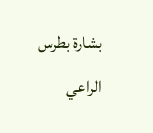بشارة بطرس الراعي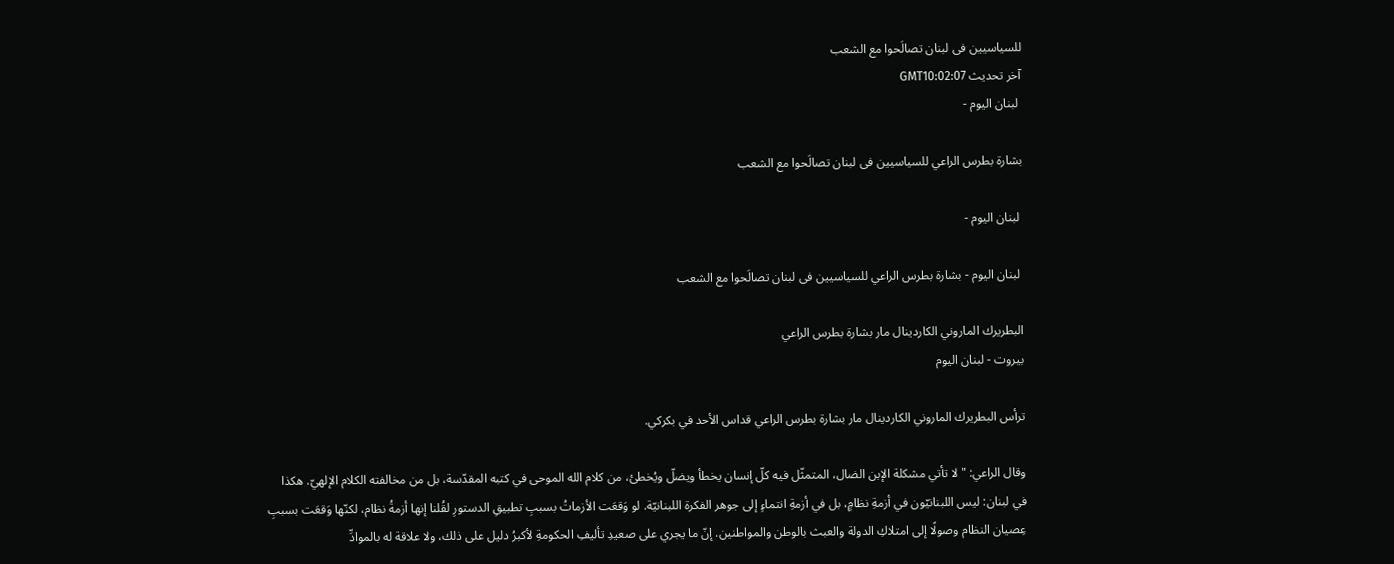للسياسيين فى لبنان تصالَحوا مع الشعب
آخر تحديث GMT10:02:07
 لبنان اليوم -

بشارة بطرس الراعي للسياسيين فى لبنان تصالَحوا مع الشعب

 لبنان اليوم -

 لبنان اليوم - بشارة بطرس الراعي للسياسيين فى لبنان تصالَحوا مع الشعب

البطريرك الماروني الكاردينال مار بشارة بطرس الراعي
بيروت - لبنان اليوم

ترأس البطريرك الماروني الكاردينال مار بشارة بطرس الراعي قداس الأحد في بكركي.

وقال الراعي: "لا تأتي مشكلة الإبن الضال، المتمثّل فيه كلّ إنسان يخطأ ويضلّ ويُخطئ، من كلام الله الموحى في كتبه المقدّسة، بل من مخالفته الكلام الإلهيّ. هكذا في لبنان: ليس اللبنانيّون في أزمةِ نظامٍ، بل في أزمةِ انتماءٍ إلى جوهر الفكرة اللبنانيّة. لو وَقعَت الأزماتُ بسببِ تطبيقِ الدستورِ لقُلنا إنها أزمةُ نظام، لكنّها وَقعَت بسببِ عِصيان النظام وصولًا إلى امتلاكِ الدولة والعبث بالوطن والمواطنين. إنّ ما يجري على صعيدِ تأليفِ الحكومةِ لأكبرُ دليل على ذلك، ولا علاقة له بالموادِّ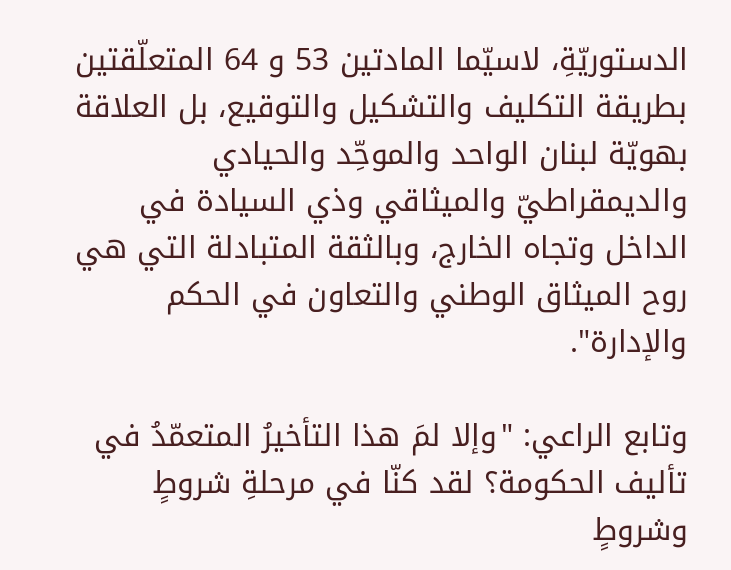الدستوريّةِ، لاسيّما المادتين 53 و 64 المتعلّقتين بطريقة التكليف والتشكيل والتوقيع، بل العلاقة بهويّة لبنان الواحد والموحِّد والحيادي والديمقراطيّ والميثاقي وذي السيادة في الداخل وتجاه الخارج، وبالثقة المتبادلة التي هي روح الميثاق الوطني والتعاون في الحكم والإدارة".

وتابع الراعي: "وإلا لمَ هذا التأخيرُ المتعمّدُ في تأليف الحكومة؟ لقد كنّا في مرحلةِ شروطٍ وشروطٍ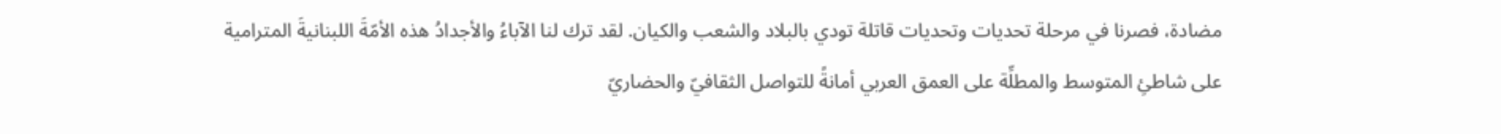مضادة، فصرنا في مرحلة تحديات وتحديات قاتلة تودي بالبلاد والشعب والكيان. لقد ترك لنا الآباءُ والأجدادُ هذه الأمّةَ اللبنانيةَ المترامية على شاطئِ المتوسط والمطلِّة على العمق العربي أمانةً للتواصل الثقافيّ والحضاريّ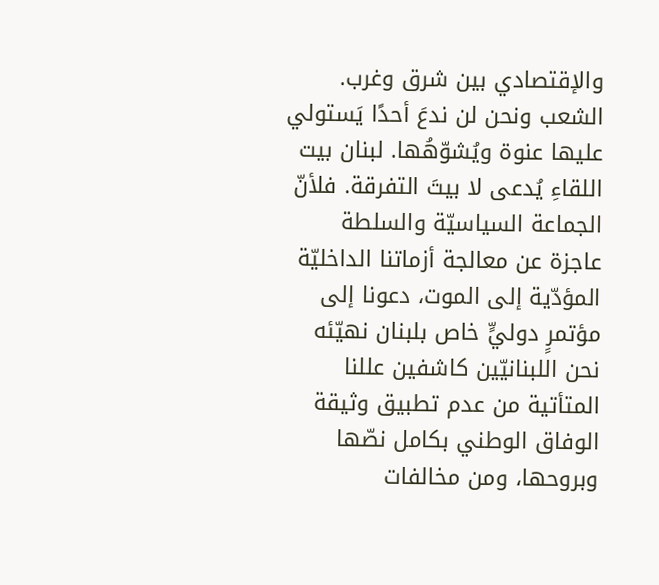والإقتصادي بين شرق وغرب. الشعب ونحن لن ندعَ أحدًا يَستولي عليها عنوة ويُشوّهُها. لبنان بيت اللقاءِ يُدعى لا بيتَ التفرقة. فلأنّ الجماعة السياسيّة والسلطة عاجزة عن معالجة أزماتنا الداخليّة المؤدّية إلى الموت، دعونا إلى مؤتمرٍ دوليٍّ خاص بلبنان نهيّئه نحن اللبنانيّين كاشفين عللنا المتأتية من عدم تطبيق وثيقة الوفاق الوطني بكامل نصّها وبروحها، ومن مخالفات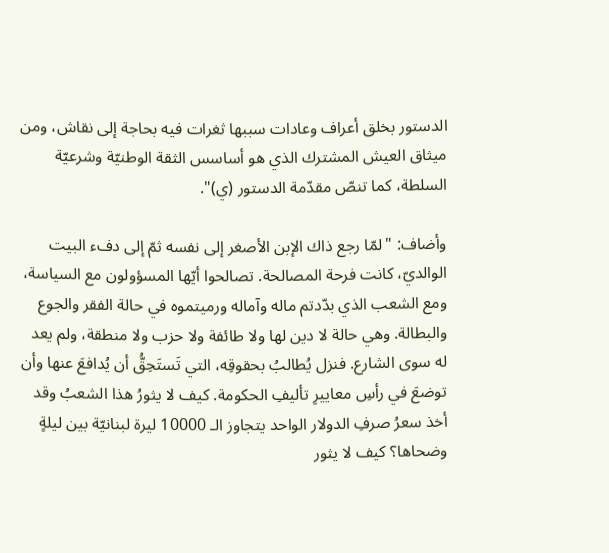الدستور بخلق أعراف وعادات سببها ثغرات فيه بحاجة إلى نقاش، ومن ميثاق العيش المشترك الذي هو أساسس الثقة الوطنيّة وشرعيّة السلطة، كما تنصّ مقدّمة الدستور (ي)".

وأضاف: "لمّا رجع ذاك الإبن الأصغر إلى نفسه ثمّ إلى دفء البيت الوالديّ، كانت فرحة المصالحة. تصالحوا أيّها المسؤولون مع السياسة، ومع الشعب الذي بدّدتم ماله وآماله ورميتموه في حالة الفقر والجوع والبطالة. وهي حالة لا دين لها ولا طائفة ولا حزب ولا منطقة، ولم يعد له سوى الشارع. فنزل يُطالبُ بحقوقِه، التي تَستَحِقُّ أن يُدافعَ عنها وأن توضعَ في رأسِ معاييرِ تأليفِ الحكومة. كيف لا يثورُ هذا الشعبُ وقد أخذ سعرُ صرفِ الدولار الواحد يتجاوز الـ 10000 ليرة لبنانيّة بين ليلةٍ وضحاها؟ كيف لا يثور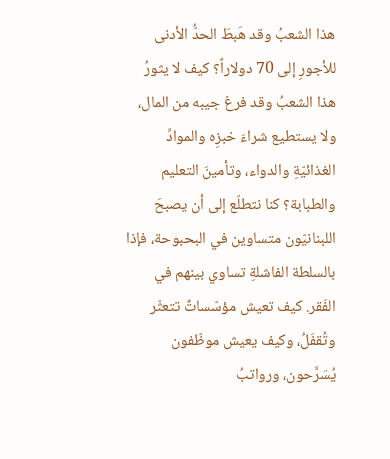هذا الشعبُ وقد هَبطَ الحدُّ الأدنى للأجورِ إلى 70 دولاراً؟ كيف لا يثورُ هذا الشعبُ وقد فرغ جيبه من المال، ولا يستطيع شراءَ خبزِه والموادِّ الغذائيّةِ والدواء، وتأمينَ التعليم والطبابة؟ كنا نتطلّع إلى أن يصبحَ اللبنانيّون متساوين في البحبوحة، فإذا بالسلطة الفاشلةِ تساوي بينهم في الفَقر. كيف تعيش مؤسّساتٌ تتعثّر وتُقفَلُ، وكيف يعيش موظّفون يُسَرَّحون، ورواتبُ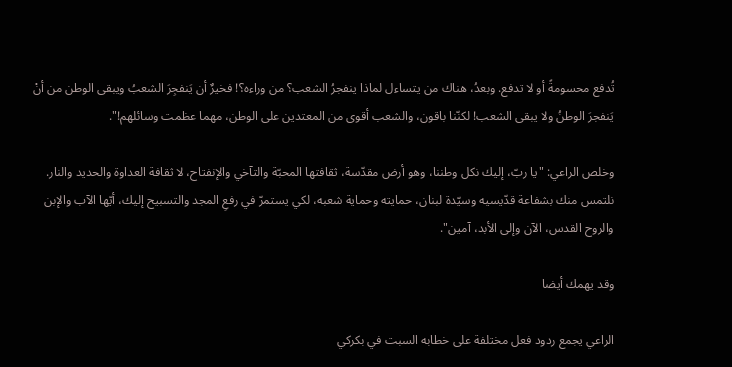تُدفع محسومةً أو لا تدفع. وبعدُ، هناك من يتساءل لماذا ينفجرُ الشعب؟ من وراءه؟! فخيرٌ أن يَنفجِرَ الشعبُ ويبقى الوطن من أنْ يَنفجرَ الوطنُ ولا يبقى الشعب! لكنّنا باقون، والشعب أقوى من المعتدين على الوطن، مهما عظمت وسائلهم!".

وخلص الراعي: "يا ربّ، إليك نكل وطننا، وهو أرض مقدّسة، ثقافتها المحبّة والتآخي والإنفتاح، لا ثقافة العداوة والحديد والنار. نلتمس منك بشفاعة قدّيسيه وسيّدة لبنان، حمايته وحماية شعبه، لكي يستمرّ في رفعِ المجد والتسبيح إليك، أيّها الآب والإبن والروح القدس، الآن وإلى الأبد، آمين".

وقد يهمك أيضا

الراعي يجمع ردود فعل مختلفة على خطابه السبت في بكركي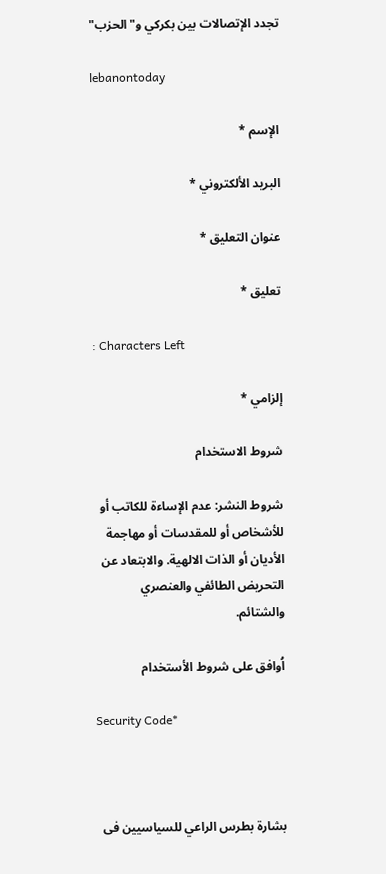تجدد الإتصالات بين بكركي و"الحزب"

lebanontoday

الإسم *

البريد الألكتروني *

عنوان التعليق *

تعليق *

: Characters Left

إلزامي *

شروط الاستخدام

شروط النشر: عدم الإساءة للكاتب أو للأشخاص أو للمقدسات أو مهاجمة الأديان أو الذات الالهية. والابتعاد عن التحريض الطائفي والعنصري والشتائم.

اُوافق على شروط الأستخدام

Security Code*



بشارة بطرس الراعي للسياسيين فى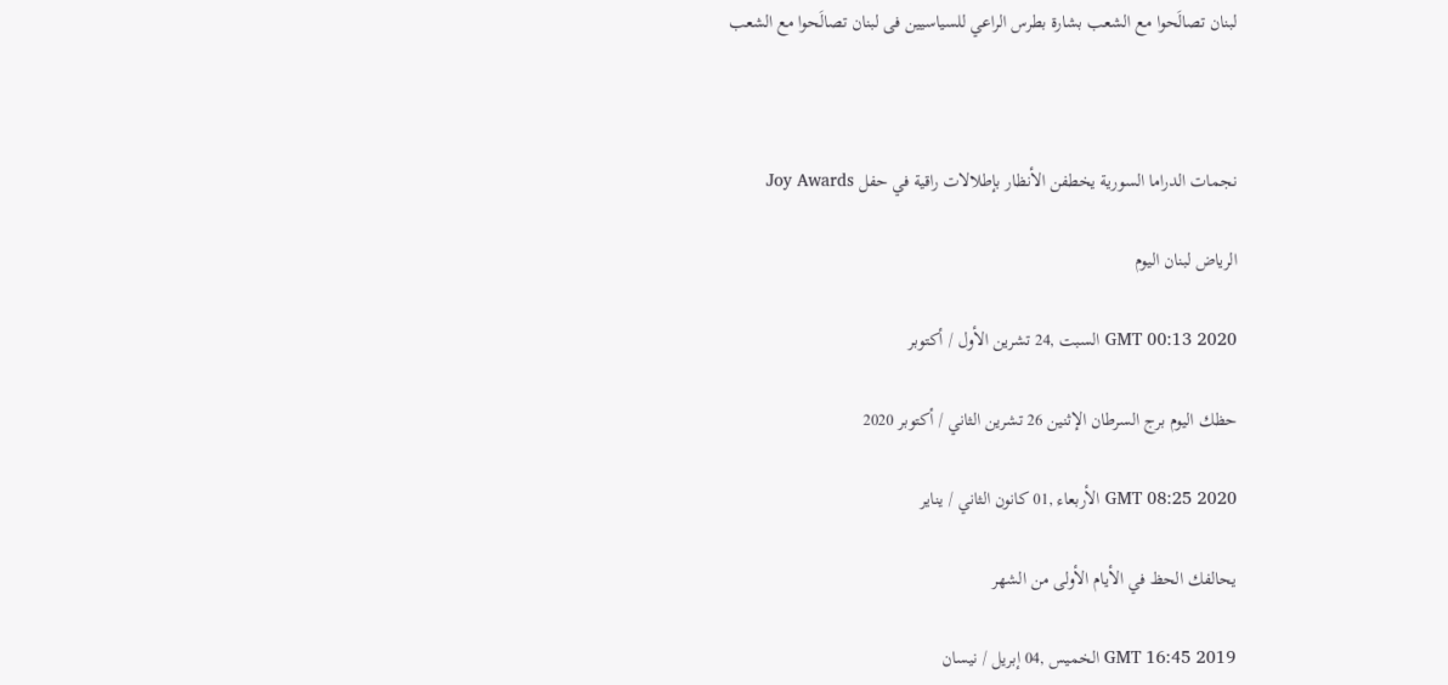لبنان تصالَحوا مع الشعب بشارة بطرس الراعي للسياسيين فى لبنان تصالَحوا مع الشعب



نجمات الدراما السورية يخطفن الأنظار بإطلالات راقية في حفل Joy Awards

الرياض لبنان اليوم

GMT 00:13 2020 السبت ,24 تشرين الأول / أكتوبر

حظك اليوم برج السرطان الإثنين 26 تشرين الثاني / أكتوبر 2020

GMT 08:25 2020 الأربعاء ,01 كانون الثاني / يناير

يحالفك الحظ في الأيام الأولى من الشهر

GMT 16:45 2019 الخميس ,04 إبريل / نيسان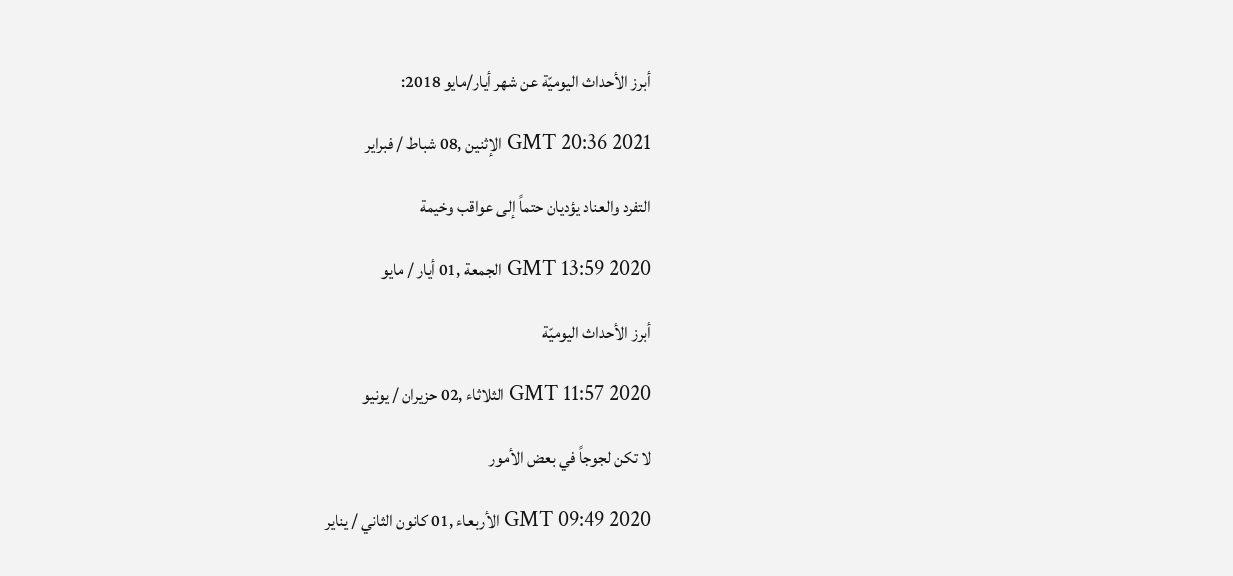أبرز الأحداث اليوميّة عن شهر أيار/مايو 2018:

GMT 20:36 2021 الإثنين ,08 شباط / فبراير

التفرد والعناد يؤديان حتماً إلى عواقب وخيمة

GMT 13:59 2020 الجمعة ,01 أيار / مايو

أبرز الأحداث اليوميّة

GMT 11:57 2020 الثلاثاء ,02 حزيران / يونيو

لا تكن لجوجاً في بعض الأمور

GMT 09:49 2020 الأربعاء ,01 كانون الثاني / يناير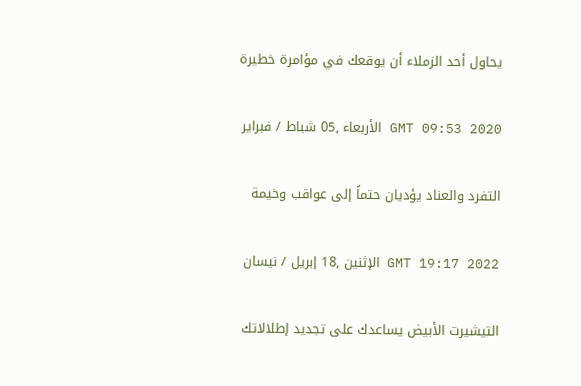يحاول أحد الزملاء أن يوقعك في مؤامرة خطيرة

GMT 09:53 2020 الأربعاء ,05 شباط / فبراير

التفرد والعناد يؤديان حتماً إلى عواقب وخيمة

GMT 19:17 2022 الإثنين ,18 إبريل / نيسان

التيشيرت الأبيض يساعدك على تجديد إطلالاتك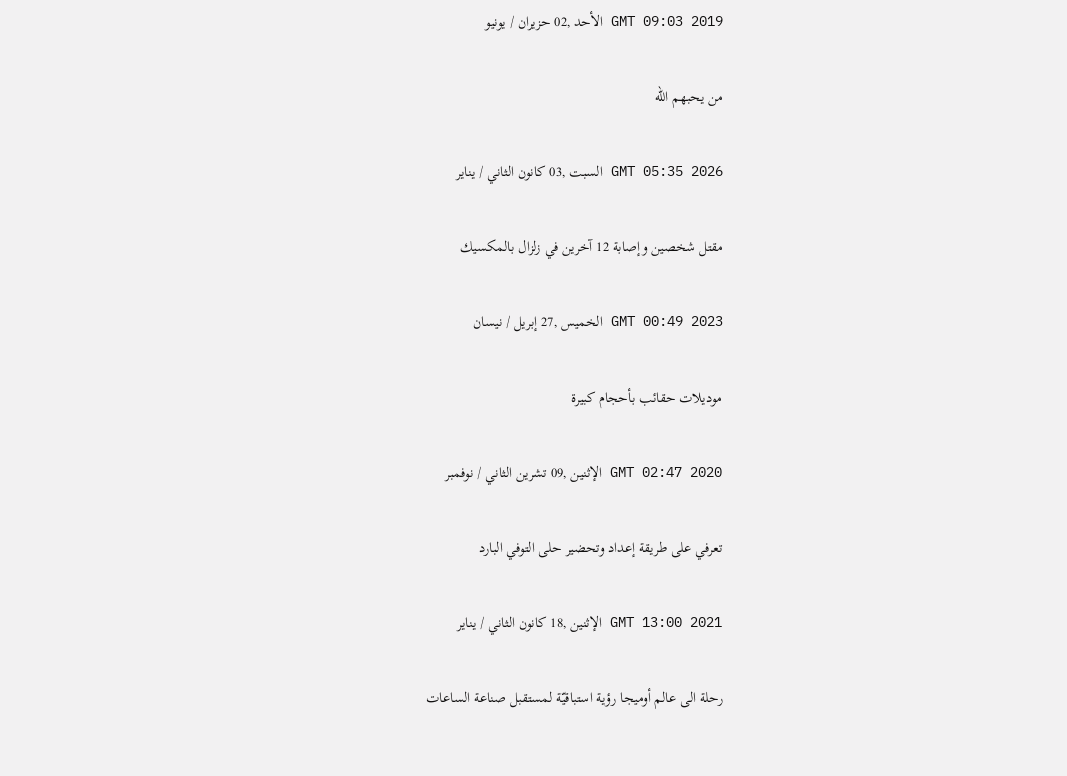GMT 09:03 2019 الأحد ,02 حزيران / يونيو

من يحبهم الله

GMT 05:35 2026 السبت ,03 كانون الثاني / يناير

مقتل شخصين وإصابة 12 آخرين في زلزال بالمكسيك

GMT 00:49 2023 الخميس ,27 إبريل / نيسان

موديلات حقائب بأحجام كبيرة

GMT 02:47 2020 الإثنين ,09 تشرين الثاني / نوفمبر

تعرفي على طريقة إعداد وتحضير حلى التوفي البارد

GMT 13:00 2021 الإثنين ,18 كانون الثاني / يناير

رحلة الى عالم أوميجا رؤية استباقيّة لمستقبل صناعة الساعات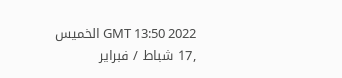GMT 13:50 2022 الخميس ,17 شباط / فبراير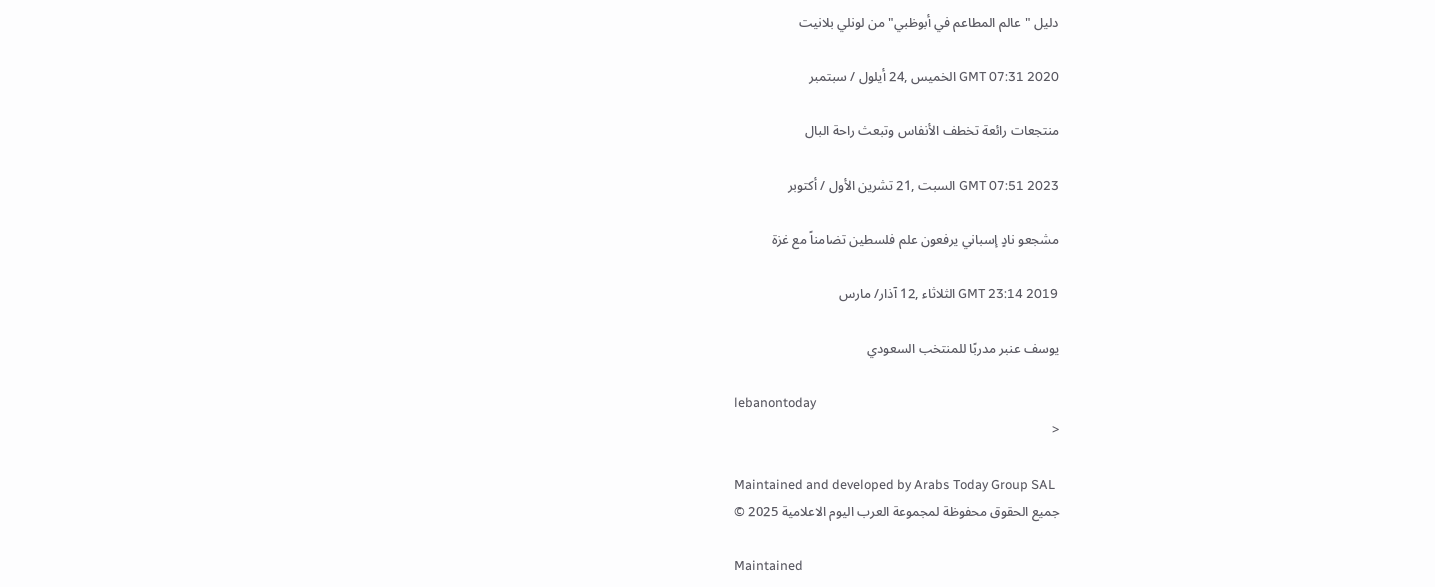دليل "عالم المطاعم في أبوظبي" من لونلي بلانيت

GMT 07:31 2020 الخميس ,24 أيلول / سبتمبر

منتجعات رائعة تخطف الأنفاس وتبعث راحة البال

GMT 07:51 2023 السبت ,21 تشرين الأول / أكتوبر

مشجعو نادٍ إسباني يرفعون علم فلسطين تضامناً مع غزة

GMT 23:14 2019 الثلاثاء ,12 آذار/ مارس

يوسف عنبر مدربًا للمنتخب السعودي

lebanontoday
<

Maintained and developed by Arabs Today Group SAL
جميع الحقوق محفوظة لمجموعة العرب اليوم الاعلامية 2025 ©

Maintained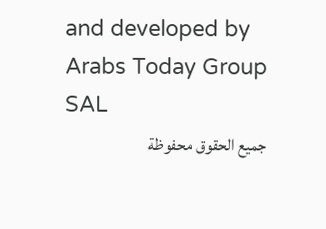and developed by Arabs Today Group SAL
جميع الحقوق محفوظة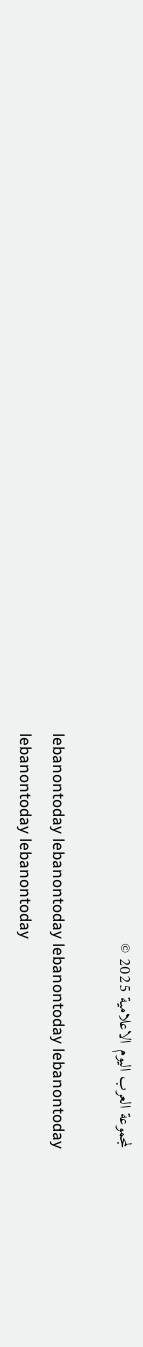لمجموعة العرب اليوم الاعلامية 2025 ©

lebanontoday lebanontoday lebanontoday lebanontoday
lebanontoday lebanontoday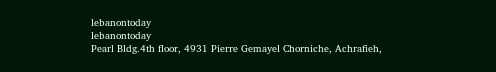lebanontoday
lebanontoday
Pearl Bldg.4th floor, 4931 Pierre Gemayel Chorniche, Achrafieh,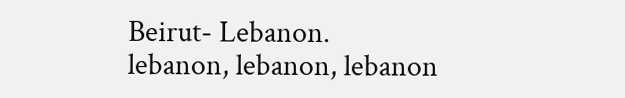Beirut- Lebanon.
lebanon, lebanon, lebanon